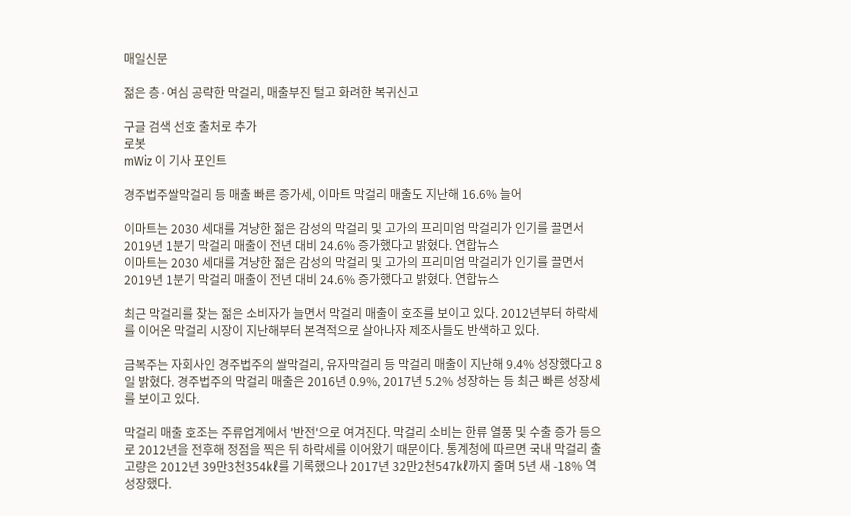매일신문

젊은 층·여심 공략한 막걸리, 매출부진 털고 화려한 복귀신고

구글 검색 선호 출처로 추가
로봇
mWiz 이 기사 포인트

경주법주쌀막걸리 등 매출 빠른 증가세, 이마트 막걸리 매출도 지난해 16.6% 늘어

이마트는 2030 세대를 겨냥한 젊은 감성의 막걸리 및 고가의 프리미엄 막걸리가 인기를 끌면서 2019년 1분기 막걸리 매출이 전년 대비 24.6% 증가했다고 밝혔다. 연합뉴스
이마트는 2030 세대를 겨냥한 젊은 감성의 막걸리 및 고가의 프리미엄 막걸리가 인기를 끌면서 2019년 1분기 막걸리 매출이 전년 대비 24.6% 증가했다고 밝혔다. 연합뉴스

최근 막걸리를 찾는 젊은 소비자가 늘면서 막걸리 매출이 호조를 보이고 있다. 2012년부터 하락세를 이어온 막걸리 시장이 지난해부터 본격적으로 살아나자 제조사들도 반색하고 있다.

금복주는 자회사인 경주법주의 쌀막걸리, 유자막걸리 등 막걸리 매출이 지난해 9.4% 성장했다고 8일 밝혔다. 경주법주의 막걸리 매출은 2016년 0.9%, 2017년 5.2% 성장하는 등 최근 빠른 성장세를 보이고 있다.

막걸리 매출 호조는 주류업계에서 '반전'으로 여겨진다. 막걸리 소비는 한류 열풍 및 수출 증가 등으로 2012년을 전후해 정점을 찍은 뒤 하락세를 이어왔기 때문이다. 통계청에 따르면 국내 막걸리 출고량은 2012년 39만3천354㎘를 기록했으나 2017년 32만2천547㎘까지 줄며 5년 새 -18% 역성장했다.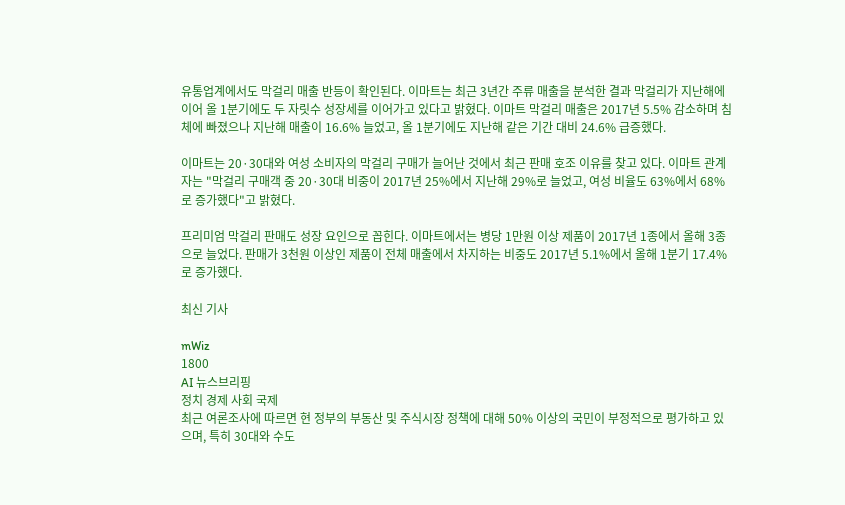유통업계에서도 막걸리 매출 반등이 확인된다. 이마트는 최근 3년간 주류 매출을 분석한 결과 막걸리가 지난해에 이어 올 1분기에도 두 자릿수 성장세를 이어가고 있다고 밝혔다. 이마트 막걸리 매출은 2017년 5.5% 감소하며 침체에 빠졌으나 지난해 매출이 16.6% 늘었고, 올 1분기에도 지난해 같은 기간 대비 24.6% 급증했다.

이마트는 20·30대와 여성 소비자의 막걸리 구매가 늘어난 것에서 최근 판매 호조 이유를 찾고 있다. 이마트 관계자는 "막걸리 구매객 중 20·30대 비중이 2017년 25%에서 지난해 29%로 늘었고, 여성 비율도 63%에서 68%로 증가했다"고 밝혔다.

프리미엄 막걸리 판매도 성장 요인으로 꼽힌다. 이마트에서는 병당 1만원 이상 제품이 2017년 1종에서 올해 3종으로 늘었다. 판매가 3천원 이상인 제품이 전체 매출에서 차지하는 비중도 2017년 5.1%에서 올해 1분기 17.4%로 증가했다.

최신 기사

mWiz
1800
AI 뉴스브리핑
정치 경제 사회 국제
최근 여론조사에 따르면 현 정부의 부동산 및 주식시장 정책에 대해 50% 이상의 국민이 부정적으로 평가하고 있으며, 특히 30대와 수도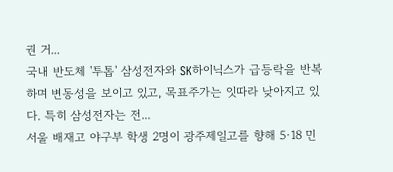권 거...
국내 반도체 '투톱' 삼성전자와 SK하이닉스가 급등락을 반복하며 변동성을 보이고 있고, 목표주가는 잇따라 낮아지고 있다. 특히 삼성전자는 전...
서울 배재고 야구부 학생 2명이 광주제일고를 향해 5·18 민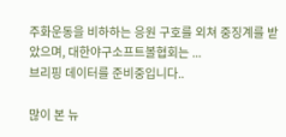주화운동을 비하하는 응원 구호를 외쳐 중징계를 받았으며, 대한야구소프트볼협회는 ...
브리핑 데이터를 준비중입니다..

많이 본 뉴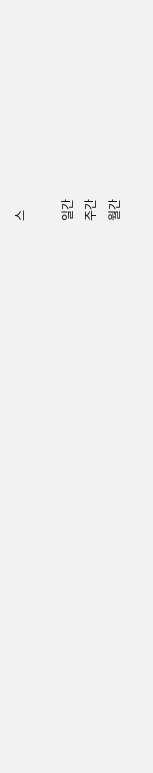스

일간
주간
월간